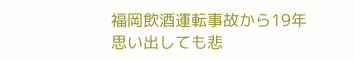福岡飲酒運転事故から19年
思い出しても悲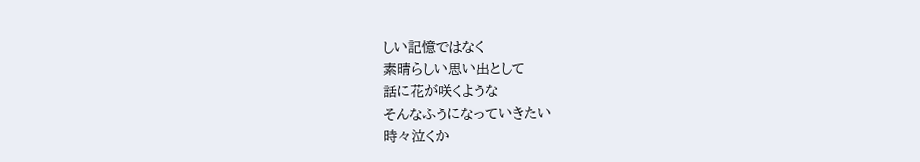しい記憶ではなく
素晴らしい思い出として
話に花が咲くような
そんなふうになっていきたい
時々泣くか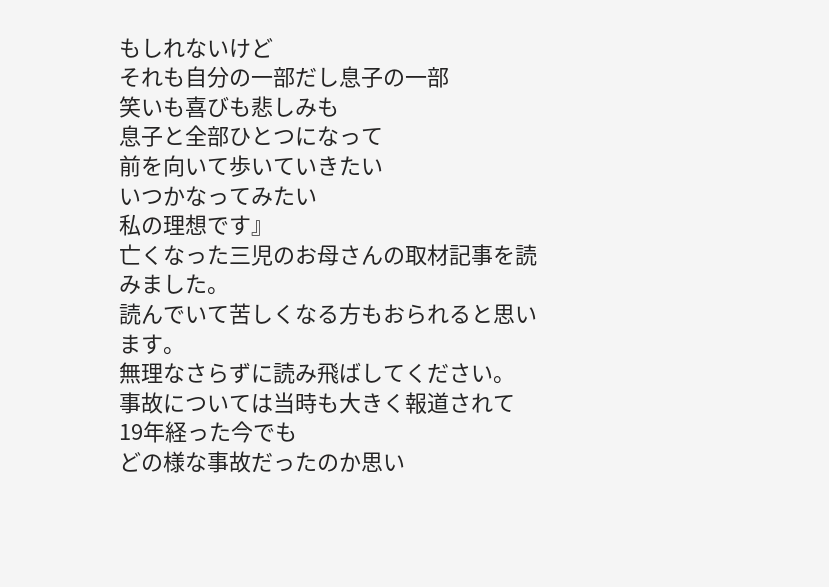もしれないけど
それも自分の一部だし息子の一部
笑いも喜びも悲しみも
息子と全部ひとつになって
前を向いて歩いていきたい
いつかなってみたい
私の理想です』
亡くなった三児のお母さんの取材記事を読みました。
読んでいて苦しくなる方もおられると思います。
無理なさらずに読み飛ばしてください。
事故については当時も大きく報道されて
19年経った今でも
どの様な事故だったのか思い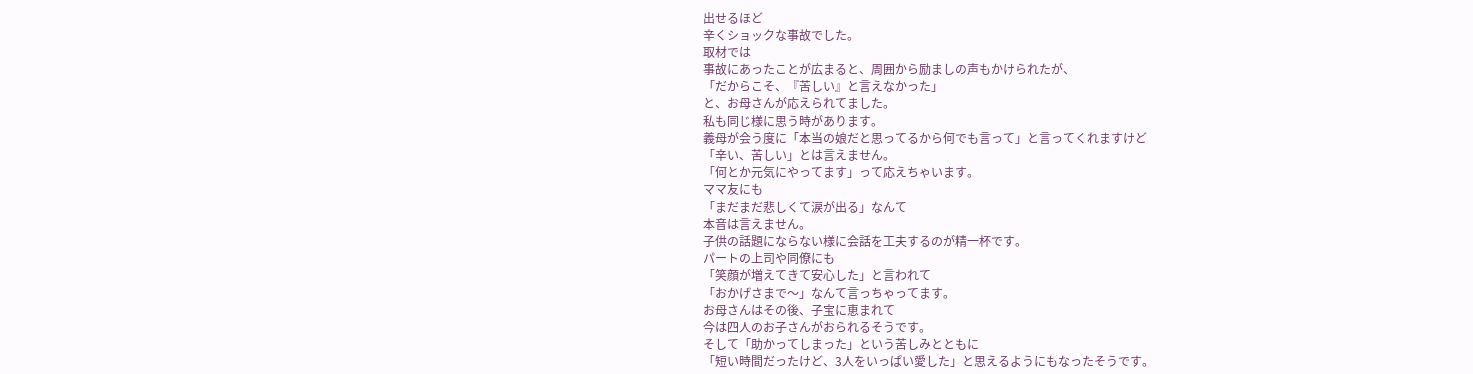出せるほど
辛くショックな事故でした。
取材では
事故にあったことが広まると、周囲から励ましの声もかけられたが、
「だからこそ、『苦しい』と言えなかった」
と、お母さんが応えられてました。
私も同じ様に思う時があります。
義母が会う度に「本当の娘だと思ってるから何でも言って」と言ってくれますけど
「辛い、苦しい」とは言えません。
「何とか元気にやってます」って応えちゃいます。
ママ友にも
「まだまだ悲しくて涙が出る」なんて
本音は言えません。
子供の話題にならない様に会話を工夫するのが精一杯です。
パートの上司や同僚にも
「笑顔が増えてきて安心した」と言われて
「おかげさまで〜」なんて言っちゃってます。
お母さんはその後、子宝に恵まれて
今は四人のお子さんがおられるそうです。
そして「助かってしまった」という苦しみとともに
「短い時間だったけど、3人をいっぱい愛した」と思えるようにもなったそうです。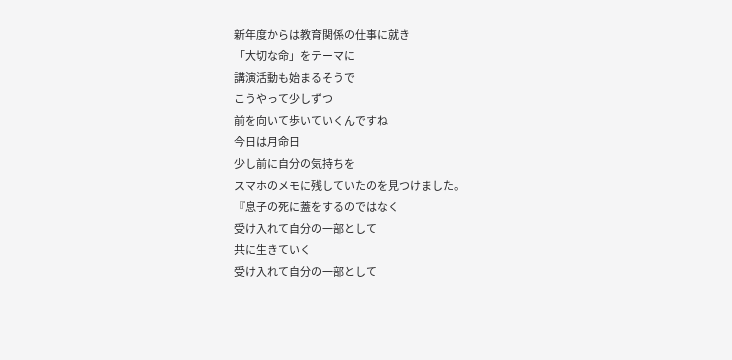新年度からは教育関係の仕事に就き
「大切な命」をテーマに
講演活動も始まるそうで
こうやって少しずつ
前を向いて歩いていくんですね
今日は月命日
少し前に自分の気持ちを
スマホのメモに残していたのを見つけました。
『息子の死に蓋をするのではなく
受け入れて自分の一部として
共に生きていく
受け入れて自分の一部として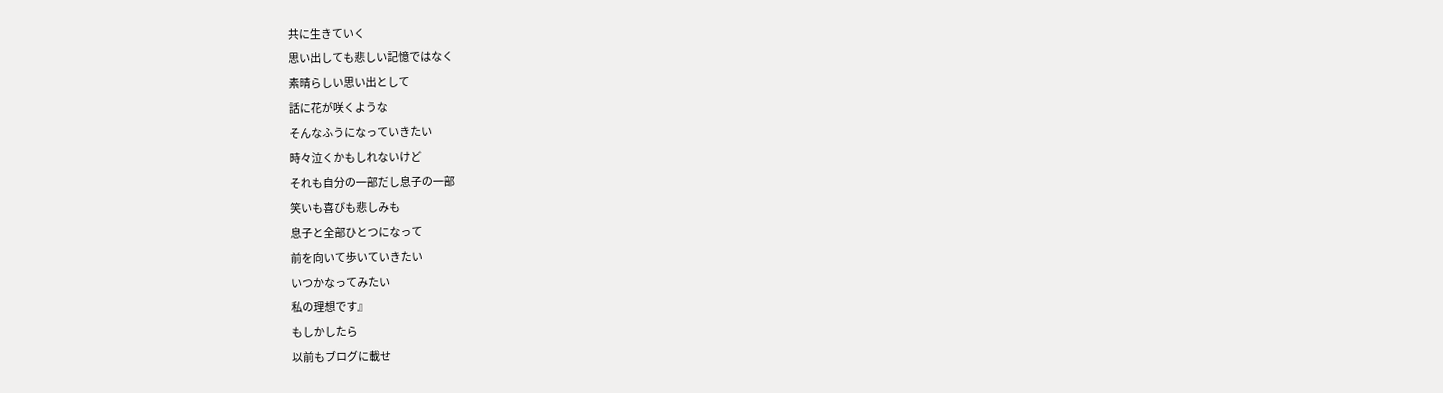共に生きていく
思い出しても悲しい記憶ではなく
素晴らしい思い出として
話に花が咲くような
そんなふうになっていきたい
時々泣くかもしれないけど
それも自分の一部だし息子の一部
笑いも喜びも悲しみも
息子と全部ひとつになって
前を向いて歩いていきたい
いつかなってみたい
私の理想です』
もしかしたら
以前もブログに載せ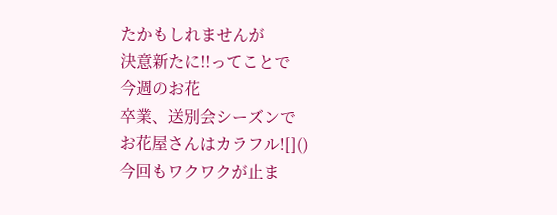たかもしれませんが
決意新たに!!ってことで
今週のお花
卒業、送別会シーズンで
お花屋さんはカラフル![]()
今回もワクワクが止ま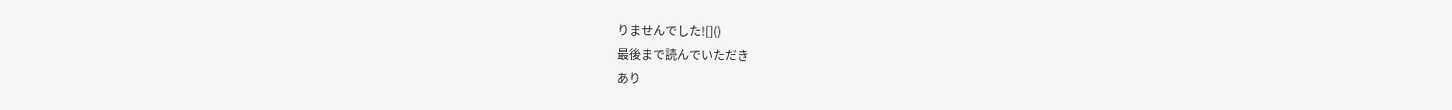りませんでした![]()
最後まで読んでいただき
あり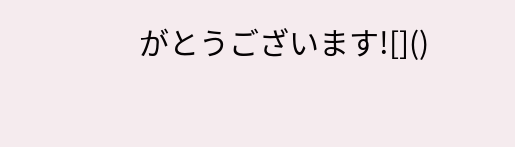がとうございます![]()